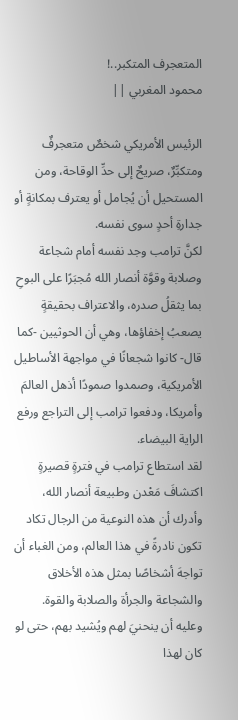المتعجرف المتكبر..!
محمود المغربي ||

الرئيس الأمريكي شخصٌ متعجرفٌ ومتكبِّرٌ، صريحٌ إلى حدِّ الوقاحة، ومن المستحيل أن يُجامل أو يعترف بمكانةٍ أو جدارةِ أحدٍ سوى نفسه.
لكنَّ ترامب وجد نفسه أمام شجاعة وصلابة وقوَّة أنصار الله مُجبَرًا على البوحِ بما يثقلُ صدره، والاعتراف بحقيقةٍ يصعبُ إخفاؤها، وهي أن الحوثيين -كما قال- كانوا شجعانًا في مواجهة الأساطيل الأمريكية، وصمدوا صمودًا أذهل العالمَ وأمريكا، ودفعوا ترامب إلى التراجع ورفع الراية البيضاء.
لقد استطاع ترامب في فترةٍ قصيرةٍ اكتشافَ مَعْدن وطبيعة أنصار الله، وأدرك أن هذه النوعية من الرجال تكاد تكون نادرةً في هذا العالم، ومن الغباء أن تواجهَ أشخاصًا بمثل هذه الأخلاق والشجاعة والجرأة والصلابة والقوة.
وعليه أن ينحنيَ لهم ويُشيد بهم، حتى لو كان لهذا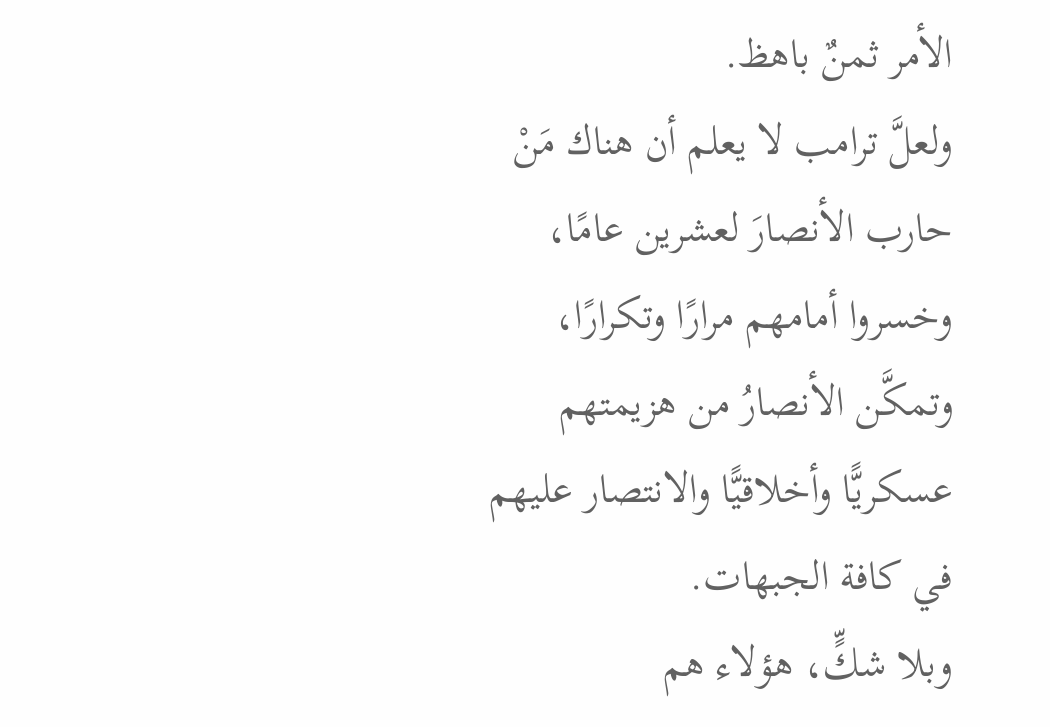الأمر ثمنٌ باهظ.
ولعلَّ ترامب لا يعلم أن هناك مَنْ حارب الأنصارَ لعشرين عامًا، وخسروا أمامهم مرارًا وتكرارًا، وتمكَّن الأنصارُ من هزيمتهم عسكريًّا وأخلاقيًّا والانتصار عليهم في كافة الجبهات.
وبلا شكٍّ، هؤلاء هم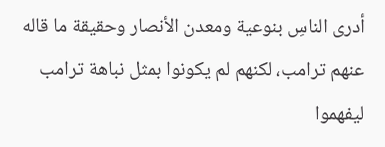أدرى الناسِ بنوعية ومعدن الأنصار وحقيقة ما قاله عنهم ترامب، لكنهم لم يكونوا بمثل نباهة ترامب ليفهموا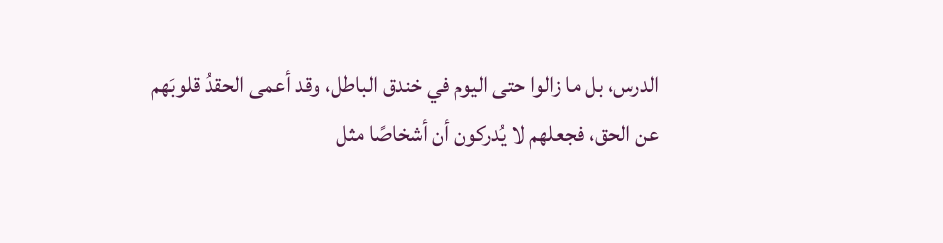الدرس، بل ما زالوا حتى اليوم في خندق الباطل، وقد أعمى الحقدُ قلوبَهم عن الحق، فجعلهم لا يُدركون أن أشخاصًا مثل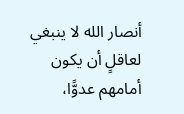أنصار الله لا ينبغي لعاقلٍ أن يكون أمامهم عدوًّا،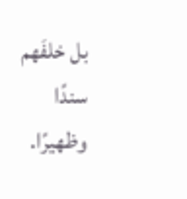بل خلفَهم سندًا وظهيرًا.